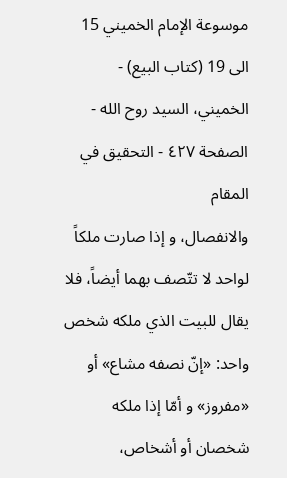موسوعة الإمام الخميني 15 الى 19 (كتاب البيع) - الخميني، السيد روح الله - الصفحة ٤٢٧ - التحقيق في المقام
والانفصال، و إذا صارت ملكاً لواحد لا تتّصف بهما أيضاً، فلا يقال للبيت الذي ملكه شخص واحد: «إنّ نصفه مشاع» أو «مفروز» و أمّا إذا ملكه شخصان أو أشخاص،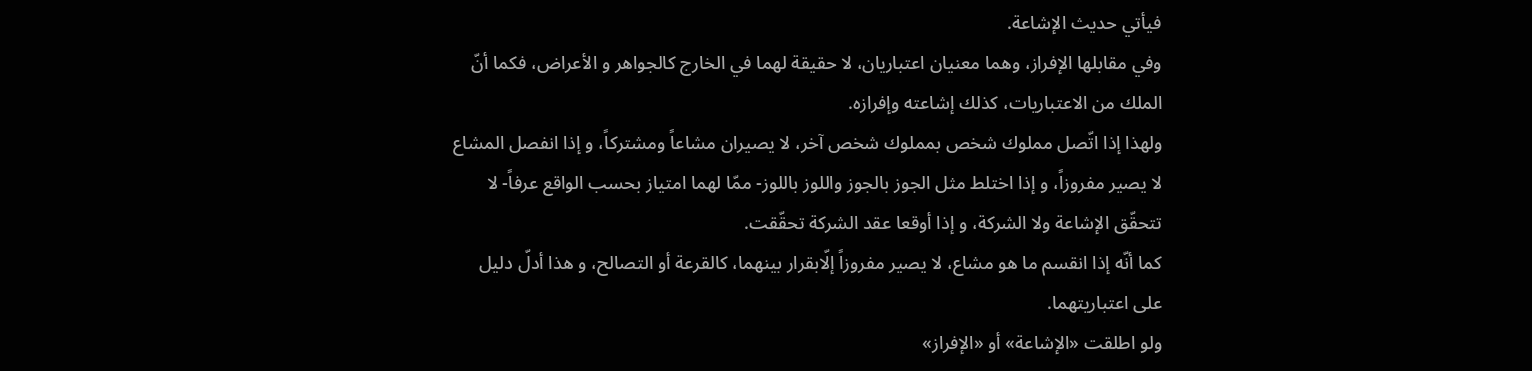فيأتي حديث الإشاعة.
وفي مقابلها الإفراز، وهما معنيان اعتباريان، لا حقيقة لهما في الخارج كالجواهر و الأعراض، فكما أنّ الملك من الاعتباريات، كذلك إشاعته وإفرازه.
ولهذا إذا اتّصل مملوك شخص بمملوك شخص آخر، لا يصيران مشاعاً ومشتركاً، و إذا انفصل المشاع لا يصير مفروزاً، و إذا اختلط مثل الجوز بالجوز واللوز باللوز- ممّا لهما امتياز بحسب الواقع عرفاً- لا تتحقّق الإشاعة ولا الشركة، و إذا أوقعا عقد الشركة تحقّقت.
كما أنّه إذا انقسم ما هو مشاع، لا يصير مفروزاً إلّابقرار بينهما، كالقرعة أو التصالح، و هذا أدلّ دليل على اعتباريتهما.
ولو اطلقت «الإشاعة» أو «الإفراز»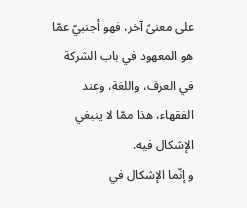على معنىً آخر، فهو أجنبيّ عمّا هو المعهود في باب الشركة في العرف، واللغة، وعند الفقهاء، هذا ممّا لا ينبغي الإشكال فيه.
و إنّما الإشكال في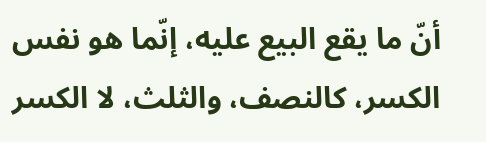أنّ ما يقع البيع عليه، إنّما هو نفس الكسر، كالنصف، والثلث، لا الكسر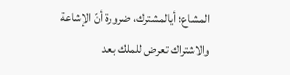المشاع؛ أيالمشترك، ضرورة أنّ الإشاعة والاشتراك تعرض للملك بعد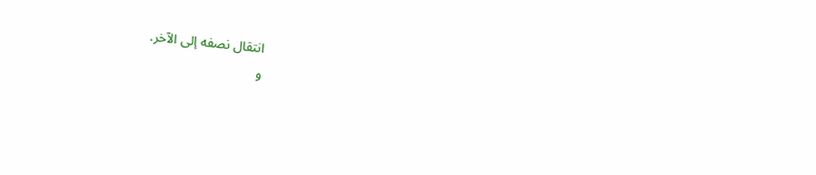انتقال نصفه إلى الآخر.
و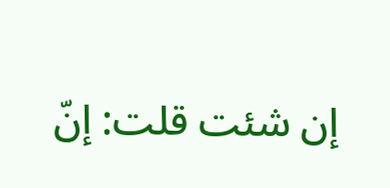إن شئت قلت: إنّ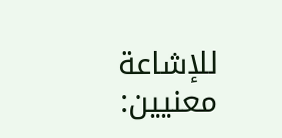للإشاعة معنيين: